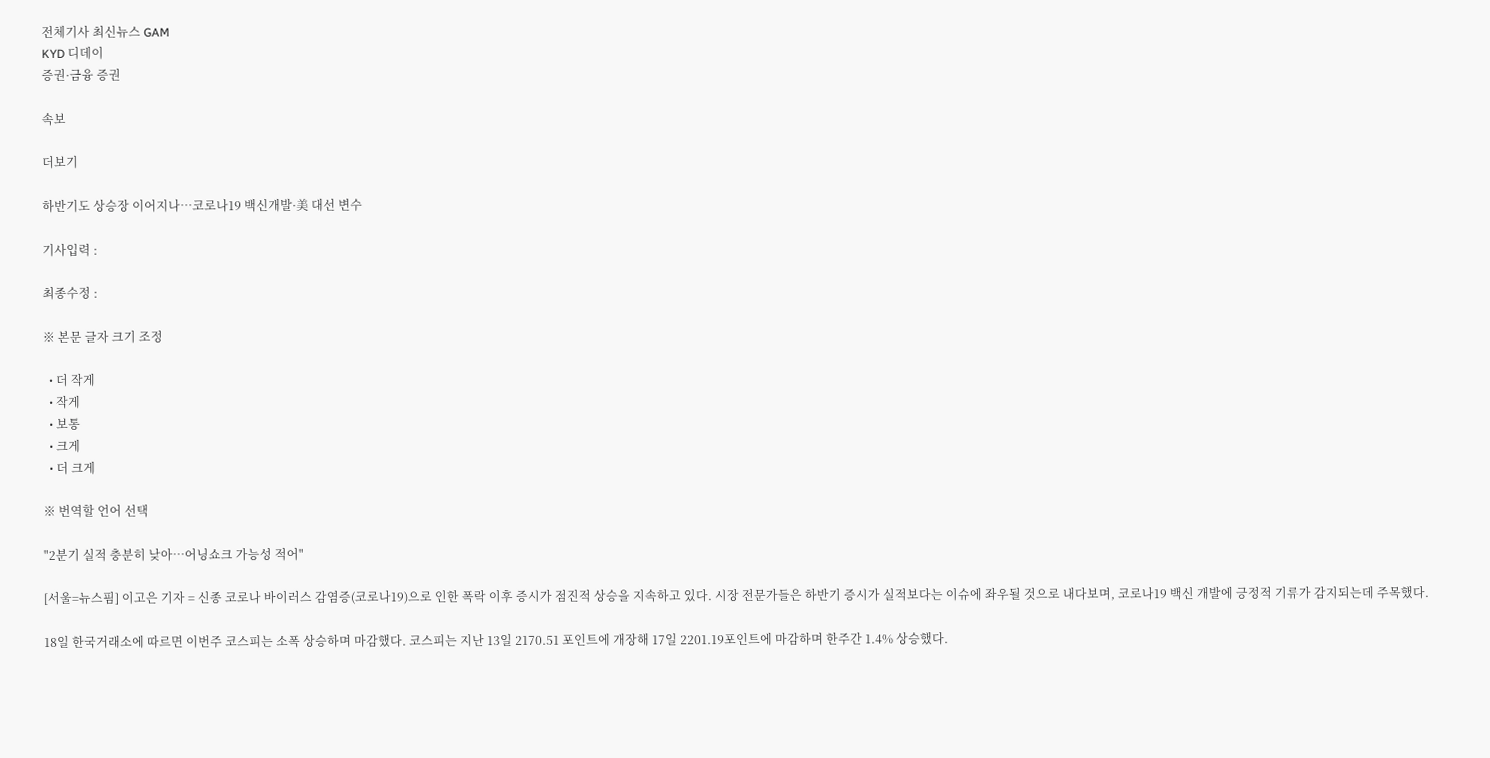전체기사 최신뉴스 GAM
KYD 디데이
증권·금융 증권

속보

더보기

하반기도 상승장 이어지나…코로나19 백신개발·美 대선 변수

기사입력 :

최종수정 :

※ 본문 글자 크기 조정

  • 더 작게
  • 작게
  • 보통
  • 크게
  • 더 크게

※ 번역할 언어 선택

"2분기 실적 충분히 낮아…어닝쇼크 가능성 적어"

[서울=뉴스핌] 이고은 기자 = 신종 코로나 바이러스 감염증(코로나19)으로 인한 폭락 이후 증시가 점진적 상승을 지속하고 있다. 시장 전문가들은 하반기 증시가 실적보다는 이슈에 좌우될 것으로 내다보며, 코로나19 백신 개발에 긍정적 기류가 감지되는데 주목했다.

18일 한국거래소에 따르면 이번주 코스피는 소폭 상승하며 마감했다. 코스피는 지난 13일 2170.51 포인트에 개장해 17일 2201.19포인트에 마감하며 한주간 1.4% 상승했다.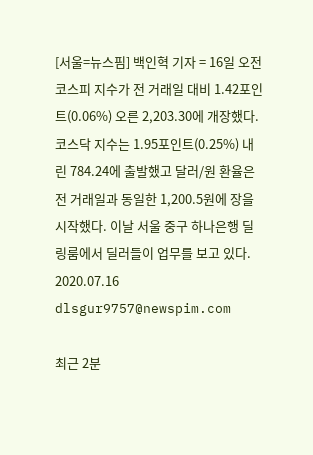[서울=뉴스핌] 백인혁 기자 = 16일 오전 코스피 지수가 전 거래일 대비 1.42포인트(0.06%) 오른 2,203.30에 개장했다. 코스닥 지수는 1.95포인트(0.25%) 내린 784.24에 출발했고 달러/원 환율은 전 거래일과 동일한 1,200.5원에 장을 시작했다. 이날 서울 중구 하나은행 딜링룸에서 딜러들이 업무를 보고 있다. 2020.07.16 dlsgur9757@newspim.com

최근 2분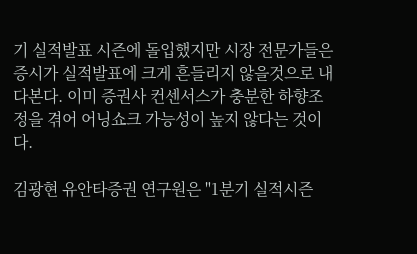기 실적발표 시즌에 돌입했지만 시장 전문가들은 증시가 실적발표에 크게 흔들리지 않을것으로 내다본다. 이미 증권사 컨센서스가 충분한 하향조정을 겪어 어닝쇼크 가능성이 높지 않다는 것이다.

김광현 유안타증권 연구원은 "1분기 실적시즌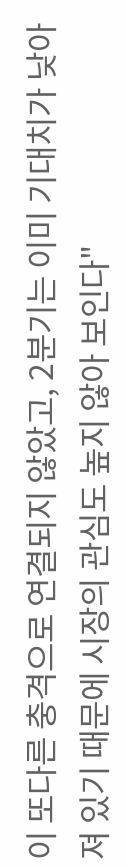이 또다른 충격으로 연결되지 않았고, 2분기는 이미 기대치가 낮아져 있기 때문에 시장의 관심도 높지 않아 보인다"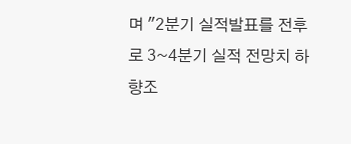며 "2분기 실적발표를 전후로 3~4분기 실적 전망치 하향조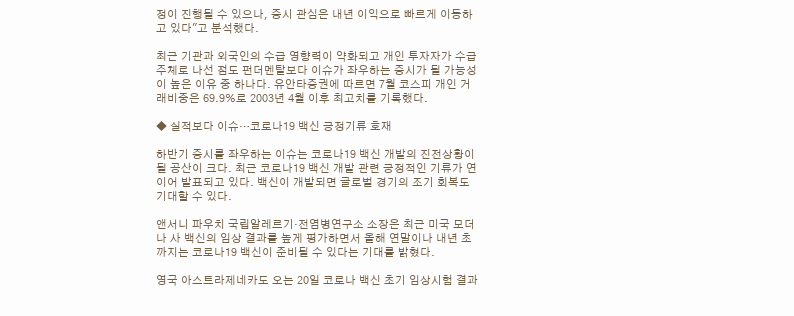정이 진행될 수 있으나, 증시 관심은 내년 이익으로 빠르게 이동하고 있다"고 분석했다.

최근 기관과 외국인의 수급 영향력이 약화되고 개인 투자자가 수급 주체로 나선 점도 펀더멘탈보다 이슈가 좌우하는 증시가 될 가능성이 높은 이유 중 하나다. 유안타증권에 따르면 7월 코스피 개인 거래비중은 69.9%로 2003년 4월 이후 최고치를 기록했다.

◆ 실적보다 이슈…코로나19 백신 긍정기류 호재

하반기 증시를 좌우하는 이슈는 코로나19 백신 개발의 진전상황이 될 공산이 크다. 최근 코로나19 백신 개발 관련 긍정적인 기류가 연이어 발표되고 있다. 백신이 개발되면 글로벌 경기의 조기 회복도 기대할 수 있다.

앤서니 파우치 국립알레르기·전염병연구소 소장은 최근 미국 모더나 사 백신의 임상 결과를 높게 평가하면서 올해 연말이나 내년 초까지는 코로나19 백신이 준비될 수 있다는 기대를 밝혔다.

영국 아스트라제네카도 오는 20일 코로나 백신 초기 임상시험 결과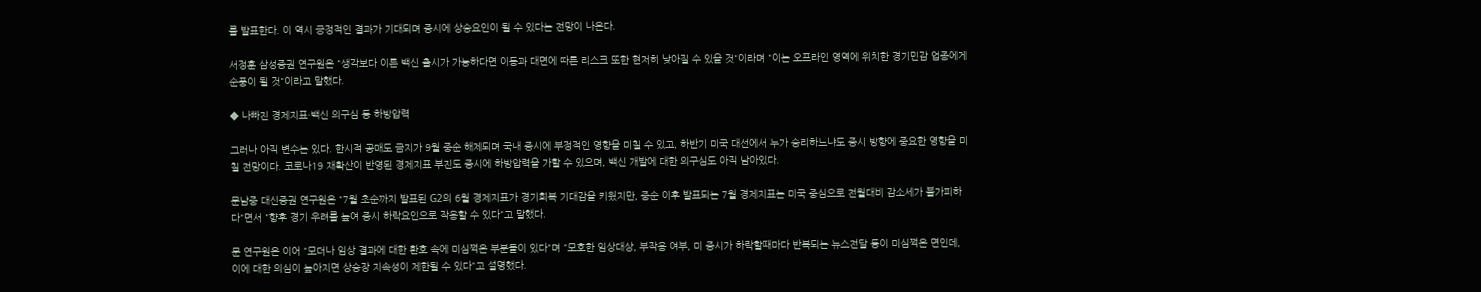를 발표한다. 이 역시 긍정적인 결과가 기대되며 증시에 상승요인이 될 수 있다는 전망이 나온다.

서정훈 삼성증권 연구원은 "생각보다 이른 백신 출시가 가능하다면 이동과 대면에 따른 리스크 또한 현저히 낮아질 수 있을 것"이라며 "이는 오프라인 영역에 위치한 경기민감 업종에게 순풍이 될 것"이라고 말했다.

◆ 나빠진 경제지표·백신 의구심 등 하방압력

그러나 아직 변수는 있다. 한시적 공매도 금지가 9월 중순 해제되며 국내 증시에 부정적인 영향을 미칠 수 있고, 하반기 미국 대선에서 누가 승리하느냐도 증시 방향에 중요한 영향을 미칠 전망이다. 코로나19 재확산이 반영된 경제지표 부진도 증시에 하방압력을 가할 수 있으며, 백신 개발에 대한 의구심도 아직 남아있다.

문남중 대신증권 연구원은 "7월 초순까지 발표된 G2의 6월 경제지표가 경기회복 기대감을 키웠지만, 중순 이후 발표되는 7월 경제지표는 미국 중심으로 전월대비 감소세가 불가피하다"면서 "향후 경기 우려를 높여 증시 하락요인으로 작용할 수 있다"고 말했다.

문 연구원은 이어 "모더나 임상 결과에 대한 환호 속에 미심쩍은 부분들이 있다"며 "모호한 임상대상, 부작용 여부, 미 증시가 하락할때마다 반복되는 뉴스전달 등이 미심쩍은 면인데, 이에 대한 의심이 높아지면 상승장 지속성이 제한될 수 있다"고 설명했다.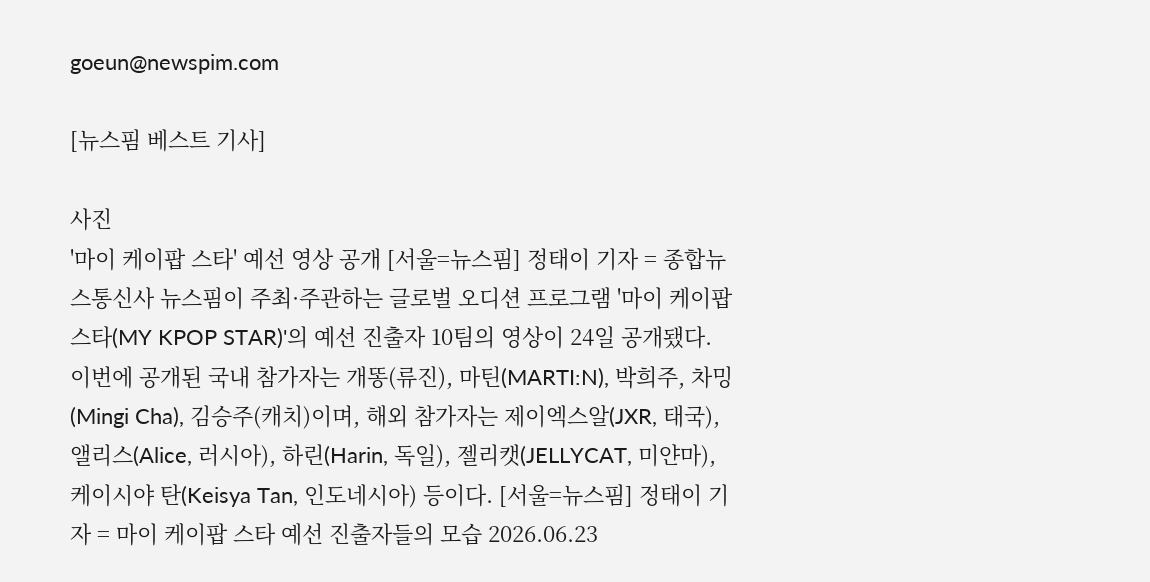goeun@newspim.com

[뉴스핌 베스트 기사]

사진
'마이 케이팝 스타' 예선 영상 공개 [서울=뉴스핌] 정태이 기자 = 종합뉴스통신사 뉴스핌이 주최·주관하는 글로벌 오디션 프로그램 '마이 케이팝 스타(MY KPOP STAR)'의 예선 진출자 10팀의 영상이 24일 공개됐다. 이번에 공개된 국내 참가자는 개똥(류진), 마틴(MARTI:N), 박희주, 차밍(Mingi Cha), 김승주(캐치)이며, 해외 참가자는 제이엑스알(JXR, 태국), 앨리스(Alice, 러시아), 하린(Harin, 독일), 젤리캣(JELLYCAT, 미얀마), 케이시야 탄(Keisya Tan, 인도네시아) 등이다. [서울=뉴스핌] 정태이 기자 = 마이 케이팝 스타 예선 진출자들의 모습 2026.06.23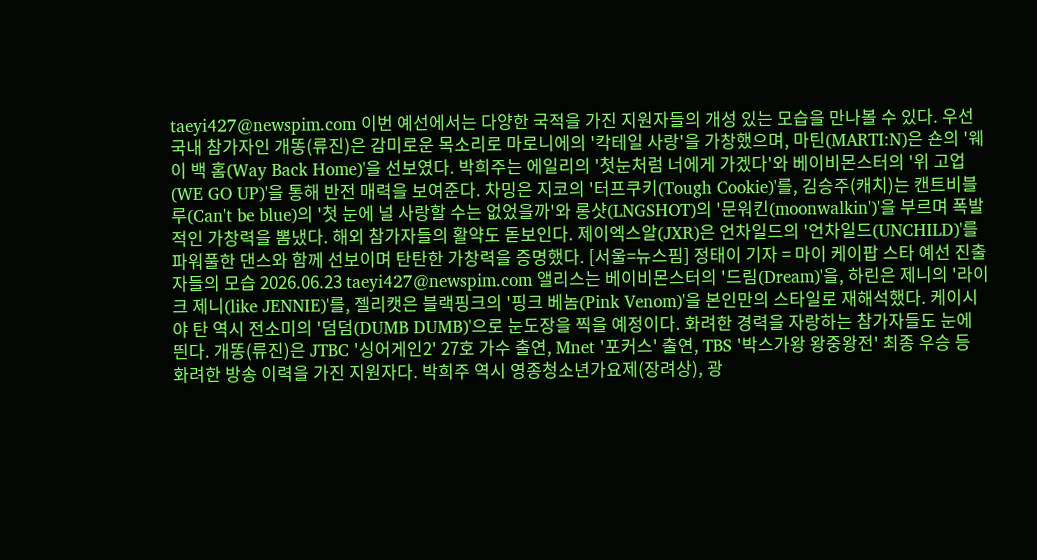taeyi427@newspim.com 이번 예선에서는 다양한 국적을 가진 지원자들의 개성 있는 모습을 만나볼 수 있다. 우선 국내 참가자인 개똥(류진)은 감미로운 목소리로 마로니에의 '칵테일 사랑'을 가창했으며, 마틴(MARTI:N)은 숀의 '웨이 백 홈(Way Back Home)'을 선보였다. 박희주는 에일리의 '첫눈처럼 너에게 가겠다'와 베이비몬스터의 '위 고업(WE GO UP)'을 통해 반전 매력을 보여준다. 차밍은 지코의 '터프쿠키(Tough Cookie)'를, 김승주(캐치)는 캔트비블루(Can't be blue)의 '첫 눈에 널 사랑할 수는 없었을까'와 롱샷(LNGSHOT)의 '문워킨(moonwalkin')'을 부르며 폭발적인 가창력을 뽐냈다. 해외 참가자들의 활약도 돋보인다. 제이엑스알(JXR)은 언차일드의 '언차일드(UNCHILD)'를 파워풀한 댄스와 함께 선보이며 탄탄한 가창력을 증명했다. [서울=뉴스핌] 정태이 기자 = 마이 케이팝 스타 예선 진출자들의 모습 2026.06.23 taeyi427@newspim.com 앨리스는 베이비몬스터의 '드림(Dream)'을, 하린은 제니의 '라이크 제니(like JENNIE)'를, 젤리캣은 블랙핑크의 '핑크 베놈(Pink Venom)'을 본인만의 스타일로 재해석했다. 케이시야 탄 역시 전소미의 '덤덤(DUMB DUMB)'으로 눈도장을 찍을 예정이다. 화려한 경력을 자랑하는 참가자들도 눈에 띈다. 개똥(류진)은 JTBC '싱어게인2' 27호 가수 출연, Mnet '포커스' 출연, TBS '박스가왕 왕중왕전' 최종 우승 등 화려한 방송 이력을 가진 지원자다. 박희주 역시 영종청소년가요제(장려상), 광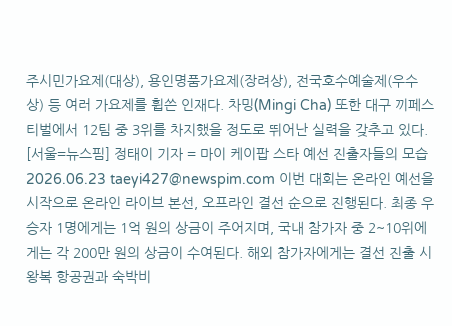주시민가요제(대상), 용인명품가요제(장려상), 전국호수예술제(우수상) 등 여러 가요제를 휩쓴 인재다. 차밍(Mingi Cha) 또한 대구 끼페스티벌에서 12팀 중 3위를 차지했을 정도로 뛰어난 실력을 갖추고 있다. [서울=뉴스핌] 정태이 기자 = 마이 케이팝 스타 예선 진출자들의 모습 2026.06.23 taeyi427@newspim.com 이번 대회는 온라인 예선을 시작으로 온라인 라이브 본선, 오프라인 결선 순으로 진행된다. 최종 우승자 1명에게는 1억 원의 상금이 주어지며, 국내 참가자 중 2~10위에게는 각 200만 원의 상금이 수여된다. 해외 참가자에게는 결선 진출 시 왕복 항공권과 숙박비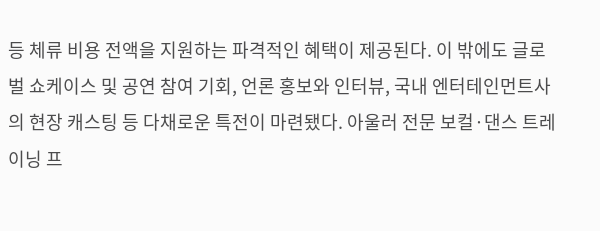등 체류 비용 전액을 지원하는 파격적인 혜택이 제공된다. 이 밖에도 글로벌 쇼케이스 및 공연 참여 기회, 언론 홍보와 인터뷰, 국내 엔터테인먼트사의 현장 캐스팅 등 다채로운 특전이 마련됐다. 아울러 전문 보컬·댄스 트레이닝 프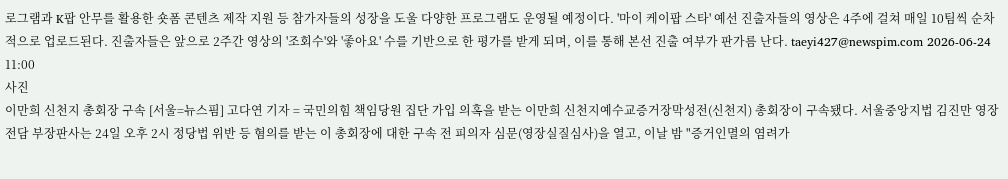로그램과 K팝 안무를 활용한 숏폼 콘텐츠 제작 지원 등 참가자들의 성장을 도울 다양한 프로그램도 운영될 예정이다. '마이 케이팝 스타' 예선 진출자들의 영상은 4주에 걸쳐 매일 10팀씩 순차적으로 업로드된다. 진출자들은 앞으로 2주간 영상의 '조회수'와 '좋아요' 수를 기반으로 한 평가를 받게 되며, 이를 통해 본선 진출 여부가 판가름 난다. taeyi427@newspim.com 2026-06-24 11:00
사진
이만희 신천지 총회장 구속 [서울=뉴스핌] 고다연 기자 = 국민의힘 책임당원 집단 가입 의혹을 받는 이만희 신천지예수교증거장막성전(신천지) 총회장이 구속됐다. 서울중앙지법 김진만 영장전담 부장판사는 24일 오후 2시 정당법 위반 등 혐의를 받는 이 총회장에 대한 구속 전 피의자 심문(영장실질심사)을 열고, 이날 밤 "증거인멸의 염려가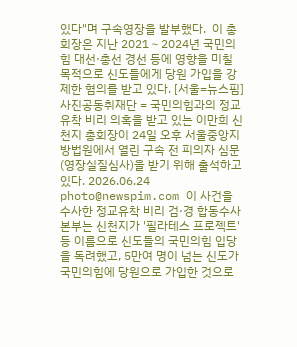있다"며 구속영장을 발부했다.  이 총회장은 지난 2021∼2024년 국민의힘 대선·총선 경선 등에 영향을 미칠 목적으로 신도들에게 당원 가입을 강제한 혐의를 받고 있다. [서울=뉴스핌] 사진공동취재단 = 국민의힘과의 정교유착 비리 의혹을 받고 있는 이만희 신천지 총회장이 24일 오후 서울중앙지방법원에서 열린 구속 전 피의자 심문(영장실질심사)을 받기 위해 출석하고 있다. 2026.06.24 photo@newspim.com 이 사건을 수사한 정교유착 비리 검·경 합동수사본부는 신천지가 '필라테스 프로젝트' 등 이름으로 신도들의 국민의힘 입당을 독려했고, 5만여 명이 넘는 신도가 국민의힘에 당원으로 가입한 것으로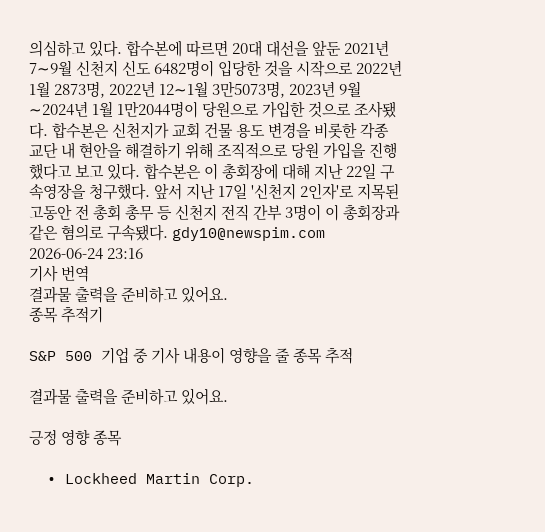의심하고 있다. 합수본에 따르면 20대 대선을 앞둔 2021년 7∼9월 신천지 신도 6482명이 입당한 것을 시작으로 2022년 1월 2873명, 2022년 12∼1월 3만5073명, 2023년 9월∼2024년 1월 1만2044명이 당원으로 가입한 것으로 조사됐다. 합수본은 신천지가 교회 건물 용도 변경을 비롯한 각종 교단 내 현안을 해결하기 위해 조직적으로 당원 가입을 진행했다고 보고 있다. 합수본은 이 총회장에 대해 지난 22일 구속영장을 청구했다. 앞서 지난 17일 '신천지 2인자'로 지목된 고동안 전 총회 총무 등 신천지 전직 간부 3명이 이 총회장과 같은 혐의로 구속됐다. gdy10@newspim.com 2026-06-24 23:16
기사 번역
결과물 출력을 준비하고 있어요.
종목 추적기

S&P 500 기업 중 기사 내용이 영향을 줄 종목 추적

결과물 출력을 준비하고 있어요.

긍정 영향 종목

  • Lockheed Martin Corp.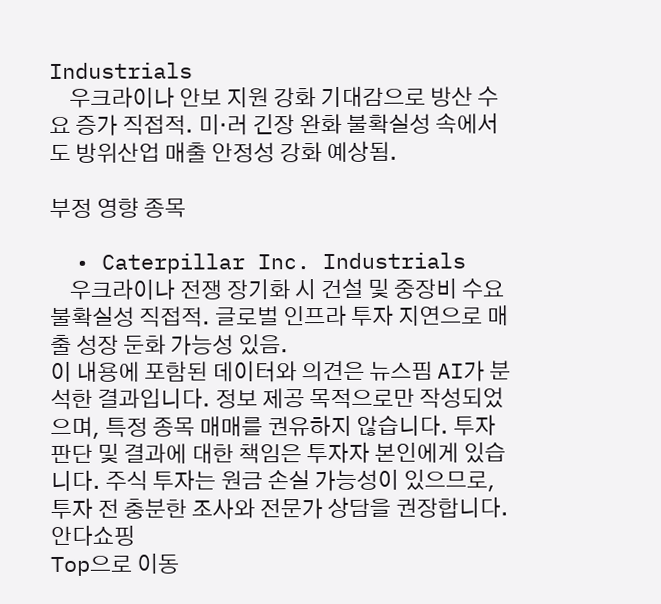Industrials
    우크라이나 안보 지원 강화 기대감으로 방산 수요 증가 직접적. 미·러 긴장 완화 불확실성 속에서도 방위산업 매출 안정성 강화 예상됨.

부정 영향 종목

  • Caterpillar Inc. Industrials
    우크라이나 전쟁 장기화 시 건설 및 중장비 수요 불확실성 직접적. 글로벌 인프라 투자 지연으로 매출 성장 둔화 가능성 있음.
이 내용에 포함된 데이터와 의견은 뉴스핌 AI가 분석한 결과입니다. 정보 제공 목적으로만 작성되었으며, 특정 종목 매매를 권유하지 않습니다. 투자 판단 및 결과에 대한 책임은 투자자 본인에게 있습니다. 주식 투자는 원금 손실 가능성이 있으므로, 투자 전 충분한 조사와 전문가 상담을 권장합니다.
안다쇼핑
Top으로 이동